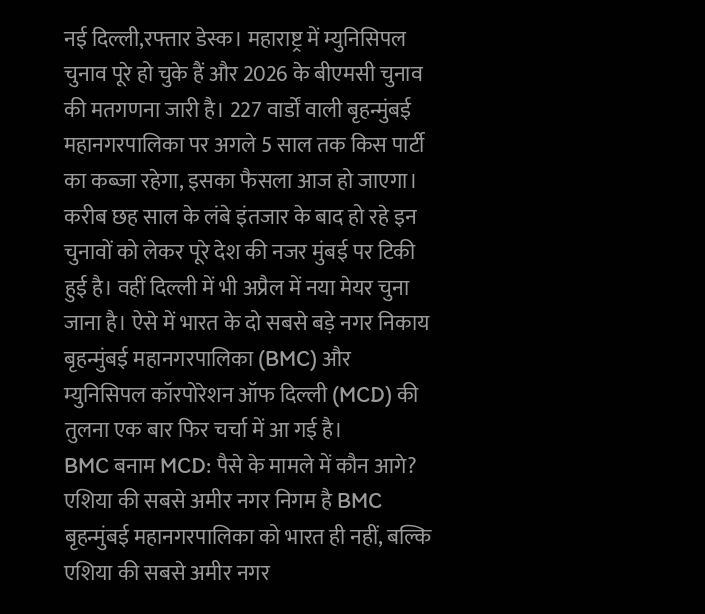नई दिल्ली,रफ्तार डेस्क। महाराष्ट्र में म्युनिसिपल चुनाव पूरे हो चुके हैं और 2026 के बीएमसी चुनाव की मतगणना जारी है। 227 वार्डों वाली बृहन्मुंबई महानगरपालिका पर अगले 5 साल तक किस पार्टी का कब्जा रहेगा, इसका फैसला आज हो जाएगा। करीब छह साल के लंबे इंतजार के बाद हो रहे इन चुनावों को लेकर पूरे देश की नजर मुंबई पर टिकी हुई है। वहीं दिल्ली में भी अप्रैल में नया मेयर चुना जाना है। ऐसे में भारत के दो सबसे बड़े नगर निकाय बृहन्मुंबई महानगरपालिका (BMC) और म्युनिसिपल कॉरपोरेशन ऑफ दिल्ली (MCD) की तुलना एक बार फिर चर्चा में आ गई है।
BMC बनाम MCD: पैसे के मामले में कौन आगे?
एशिया की सबसे अमीर नगर निगम है BMC बृहन्मुंबई महानगरपालिका को भारत ही नहीं, बल्कि एशिया की सबसे अमीर नगर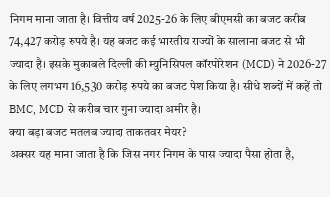निगम माना जाता है। वित्तीय वर्ष 2025-26 के लिए बीएमसी का बजट करीब 74,427 करोड़ रुपये है। यह बजट कई भारतीय राज्यों के सालाना बजट से भी ज्यादा है। इसके मुकाबले दिल्ली की म्युनिसिपल कॉरपोरेशन (MCD) ने 2026-27 के लिए लगभग 16,530 करोड़ रुपये का बजट पेश किया है। सीधे शब्दों में कहें तो BMC, MCD से करीब चार गुना ज्यादा अमीर है।
क्या बड़ा बजट मतलब ज्यादा ताकतवर मेयर?
अक्सर यह माना जाता है कि जिस नगर निगम के पास ज्यादा पैसा होता है,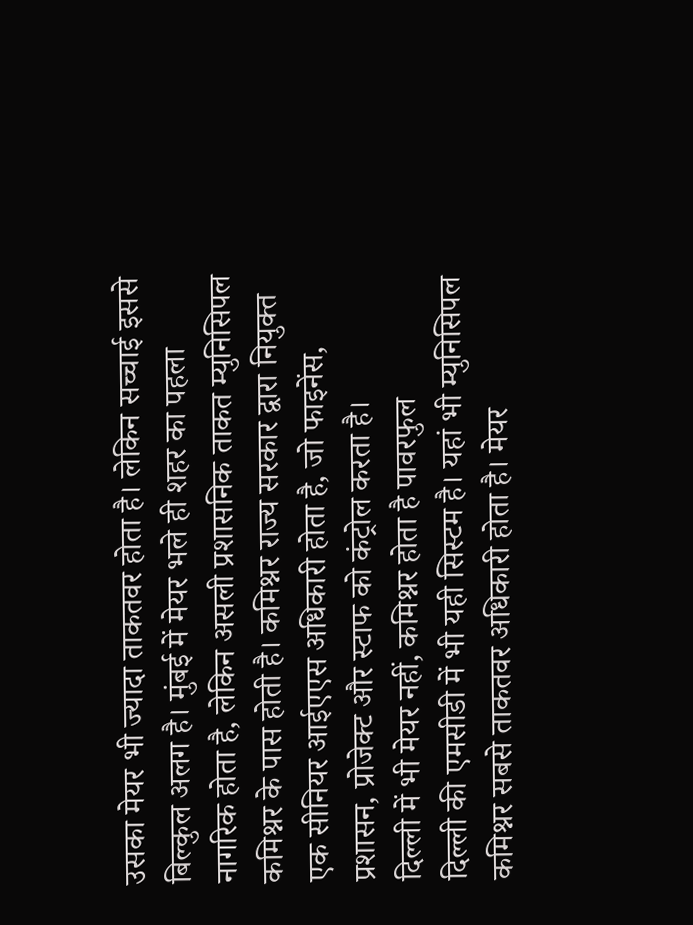उसका मेयर भी ज्यादा ताकतवर होता है। लेकिन सच्चाई इससे बिल्कुल अलग है। मुंबई में मेयर भले ही शहर का पहला नागरिक होता है, लेकिन असली प्रशासनिक ताकत म्युनिसिपल कमिश्नर के पास होती है। कमिश्नर राज्य सरकार द्वारा नियुक्त एक सीनियर आईएएस अधिकारी होता है, जो फाइनेंस, प्रशासन, प्रोजेक्ट और स्टाफ को कंट्रोल करता है।
दिल्ली में भी मेयर नहीं, कमिश्नर होता है पावरफुल
दिल्ली की एमसीडी में भी यही सिस्टम है। यहां भी म्युनिसिपल कमिश्नर सबसे ताकतवर अधिकारी होता है। मेयर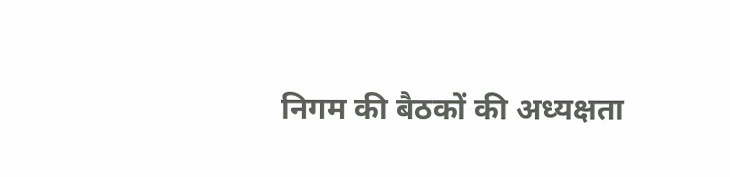निगम की बैठकों की अध्यक्षता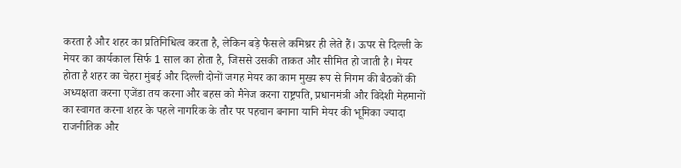करता है और शहर का प्रतिनिधित्व करता है, लेकिन बड़े फैसले कमिश्नर ही लेते हैं। ऊपर से दिल्ली के मेयर का कार्यकाल सिर्फ 1 साल का होता है, जिससे उसकी ताकत और सीमित हो जाती है। मेयर होता है शहर का चेहरा मुंबई और दिल्ली दोनों जगह मेयर का काम मुख्य रूप से निगम की बैठकों की अध्यक्षता करना एजेंडा तय करना और बहस को मैनेज करना राष्ट्रपति, प्रधानमंत्री और विदेशी मेहमानों का स्वागत करना शहर के पहले नागरिक के तौर पर पहचान बनाना यानि मेयर की भूमिका ज्यादा राजनीतिक और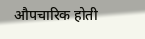औपचारिक होती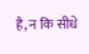है, न कि सीधे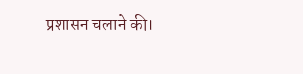प्रशासन चलाने की।